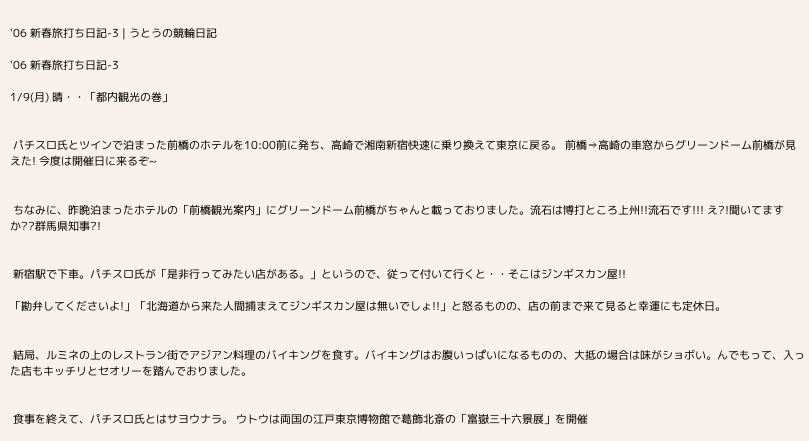'06 新春旅打ち日記-3 | うとうの競輪日記

'06 新春旅打ち日記-3

1/9(月) 晴・・「都内観光の巻」


 パチスロ氏とツインで泊まった前橋のホテルを10:00前に発ち、高崎で湘南新宿快速に乗り換えて東京に戻る。 前橋⇒高崎の車窓からグリーンドーム前橋が見えた! 今度は開催日に来るぞ~


 ちなみに、昨晩泊まったホテルの「前橋観光案内」にグリーンドーム前橋がちゃんと載っておりました。流石は博打ところ上州!!流石です!!! え?!聞いてますか??群馬県知事?!


 新宿駅で下車。パチスロ氏が「是非行ってみたい店がある。」というので、従って付いて行くと・・そこはジンギスカン屋!!

「勘弁してくださいよ!」「北海道から来た人間捕まえてジンギスカン屋は無いでしょ!!」と怒るものの、店の前まで来て見ると幸運にも定休日。


 結局、ルミネの上のレストラン街でアジアン料理のバイキングを食す。バイキングはお腹いっぱいになるものの、大抵の場合は味がショボい。んでもって、入った店もキッチリとセオリーを踏んでおりました。


 食事を終えて、パチスロ氏とはサヨウナラ。 ウトウは両国の江戸東京博物館で葛飾北斎の「富嶽三十六景展」を開催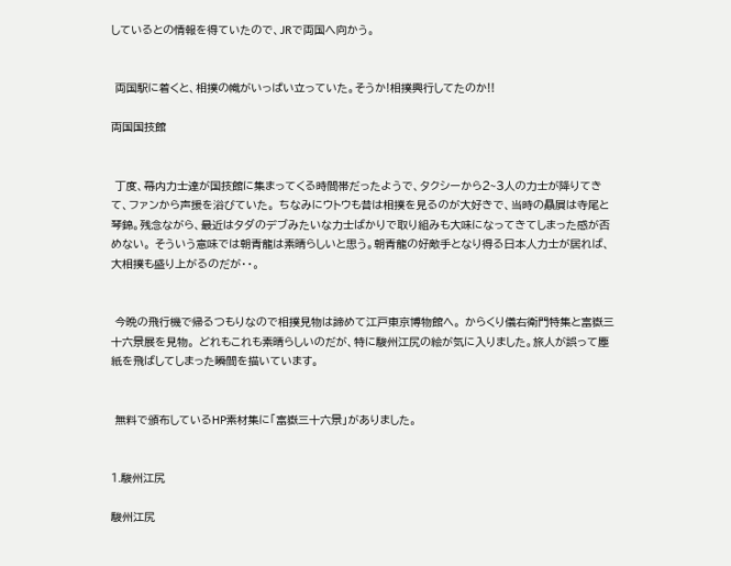しているとの情報を得ていたので、JRで両国へ向かう。


 両国駅に着くと、相撲の幟がいっぱい立っていた。そうか!相撲興行してたのか!!

両国国技館


 丁度、幕内力士達が国技館に集まってくる時間帯だったようで、タクシーから2~3人の力士が降りてきて、ファンから声援を浴びていた。 ちなみにウトウも昔は相撲を見るのが大好きで、当時の贔屓は寺尾と琴錦。残念ながら、最近はタダのデブみたいな力士ばかりで取り組みも大味になってきてしまった感が否めない。 そういう意味では朝青龍は素晴らしいと思う。朝青龍の好敵手となり得る日本人力士が居れば、大相撲も盛り上がるのだが・・。


 今晩の飛行機で帰るつもりなので相撲見物は諦めて江戸東京博物館へ。 からくり儀右衛門特集と富嶽三十六景展を見物。 どれもこれも素晴らしいのだが、特に駿州江尻の絵が気に入りました。旅人が誤って塵紙を飛ばしてしまった瞬間を描いています。


 無料で頒布しているHP素材集に「富嶽三十六景」がありました。


1.駿州江尻

駿州江尻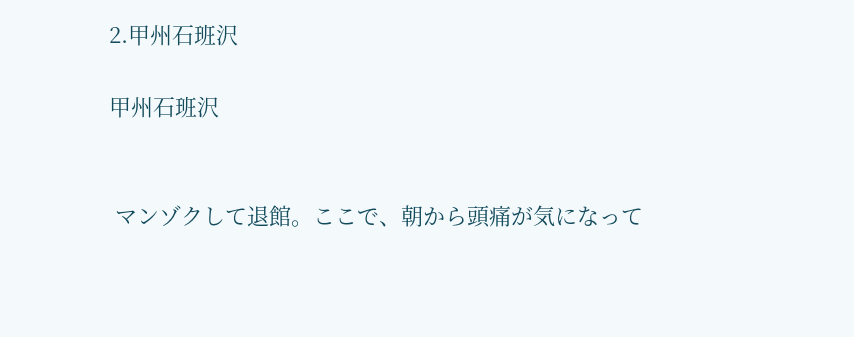2.甲州石班沢

甲州石班沢


 マンゾクして退館。ここで、朝から頭痛が気になって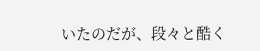いたのだが、段々と酷く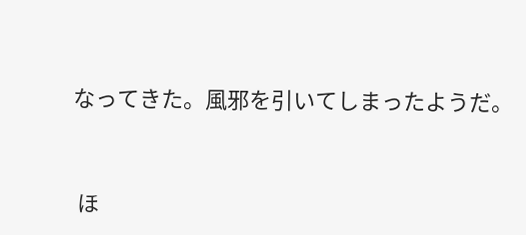なってきた。風邪を引いてしまったようだ。


 ほ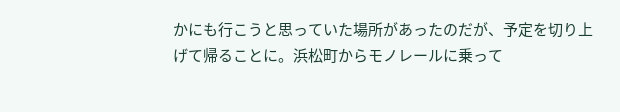かにも行こうと思っていた場所があったのだが、予定を切り上げて帰ることに。浜松町からモノレールに乗って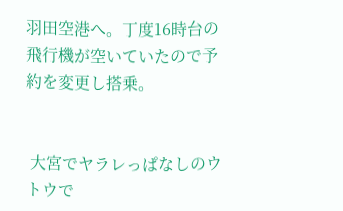羽田空港へ。丁度16時台の飛行機が空いていたので予約を変更し搭乗。


 大宮でヤラレっぱなしのウトウで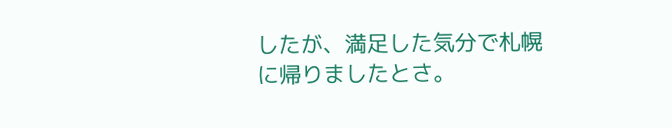したが、満足した気分で札幌に帰りましたとさ。